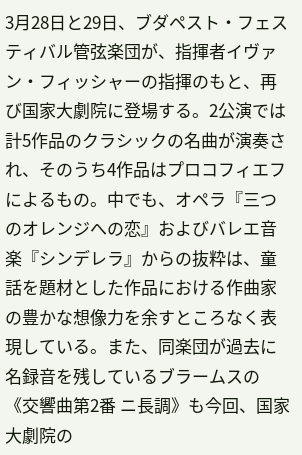3月28日と29日、ブダペスト・フェスティバル管弦楽団が、指揮者イヴァン・フィッシャーの指揮のもと、再び国家大劇院に登場する。2公演では計5作品のクラシックの名曲が演奏され、そのうち4作品はプロコフィエフによるもの。中でも、オペラ『三つのオレンジへの恋』およびバレエ音楽『シンデレラ』からの抜粋は、童話を題材とした作品における作曲家の豊かな想像力を余すところなく表現している。また、同楽団が過去に名録音を残しているブラームスの《交響曲第2番 ニ長調》も今回、国家大劇院の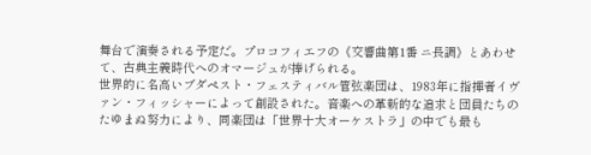舞台で演奏される予定だ。プロコフィエフの《交響曲第1番 ニ長調》とあわせて、古典主義時代へのオマージュが捧げられる。
世界的に名高いブダペスト・フェスティバル管弦楽団は、1983年に指揮者イヴァン・フィッシャーによって創設された。音楽への革新的な追求と団員たちのたゆまぬ努力により、同楽団は「世界十大オーケストラ」の中でも最も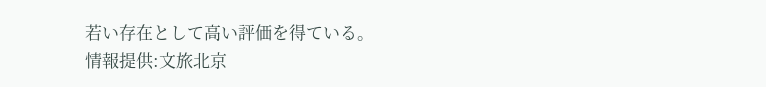若い存在として高い評価を得ている。
情報提供:文旅北京